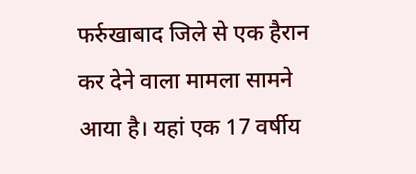फर्रुखाबाद जिले से एक हैरान कर देने वाला मामला सामने आया है। यहां एक 17 वर्षीय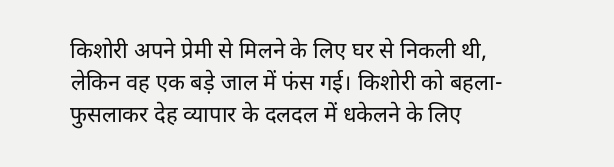किशोरी अपने प्रेमी से मिलने के लिए घर से निकली थी, लेकिन वह एक बड़े जाल में फंस गई। किशोरी को बहला-फुसलाकर देह व्यापार के दलदल में धकेलने के लिए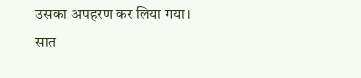उसका अपहरण कर लिया गया। सात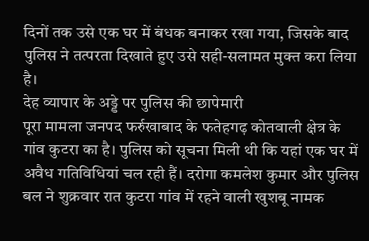दिनों तक उसे एक घर में बंधक बनाकर रखा गया, जिसके बाद पुलिस ने तत्परता दिखाते हुए उसे सही-सलामत मुक्त करा लिया है।
देह व्यापार के अड्डे पर पुलिस की छापेमारी
पूरा मामला जनपद फर्रुखाबाद के फतेहगढ़ कोतवाली क्षेत्र के गांव कुटरा का है। पुलिस को सूचना मिली थी कि यहां एक घर में अवैध गतिविधियां चल रही हैं। दरोगा कमलेश कुमार और पुलिस बल ने शुक्रवार रात कुटरा गांव में रहने वाली खुशबू नामक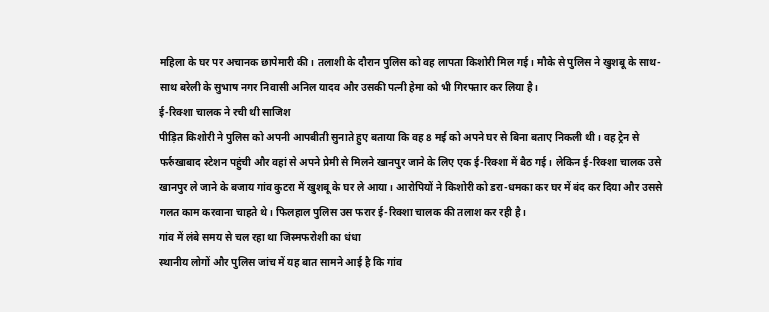महिला के घर पर अचानक छापेमारी की। तलाशी के दौरान पुलिस को वह लापता किशोरी मिल गई। मौके से पुलिस ने खुशबू के साथ-साथ बरेली के सुभाष नगर निवासी अनिल यादव और उसकी पत्नी हेमा को भी गिरफ्तार कर लिया है।
ई-रिक्शा चालक ने रची थी साजिश
पीड़ित किशोरी ने पुलिस को अपनी आपबीती सुनाते हुए बताया कि वह 8 मई को अपने घर से बिना बताए निकली थी। वह ट्रेन से फर्रुखाबाद स्टेशन पहुंची और वहां से अपने प्रेमी से मिलने खानपुर जाने के लिए एक ई-रिक्शा में बैठ गई। लेकिन ई-रिक्शा चालक उसे खानपुर ले जाने के बजाय गांव कुटरा में खुशबू के घर ले आया। आरोपियों ने किशोरी को डरा-धमका कर घर में बंद कर दिया और उससे गलत काम करवाना चाहते थे। फिलहाल पुलिस उस फरार ई-रिक्शा चालक की तलाश कर रही है।
गांव में लंबे समय से चल रहा था जिस्मफरोशी का धंधा
स्थानीय लोगों और पुलिस जांच में यह बात सामने आई है कि गांव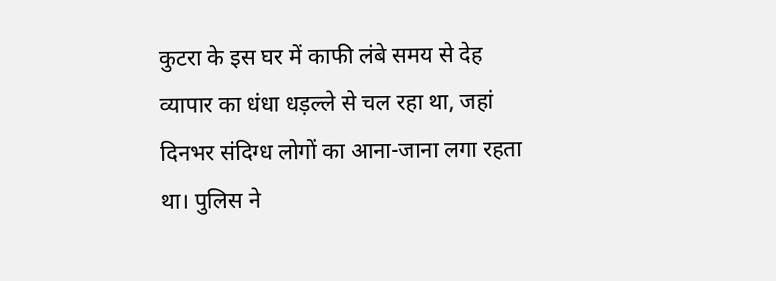कुटरा के इस घर में काफी लंबे समय से देह व्यापार का धंधा धड़ल्ले से चल रहा था, जहां दिनभर संदिग्ध लोगों का आना-जाना लगा रहता था। पुलिस ने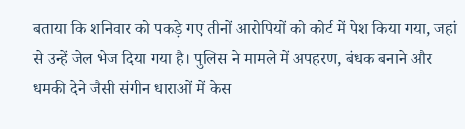बताया कि शनिवार को पकड़े गए तीनों आरोपियों को कोर्ट में पेश किया गया, जहां से उन्हें जेल भेज दिया गया है। पुलिस ने मामले में अपहरण, बंधक बनाने और धमकी देने जैसी संगीन धाराओं में केस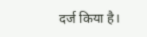दर्ज किया है।